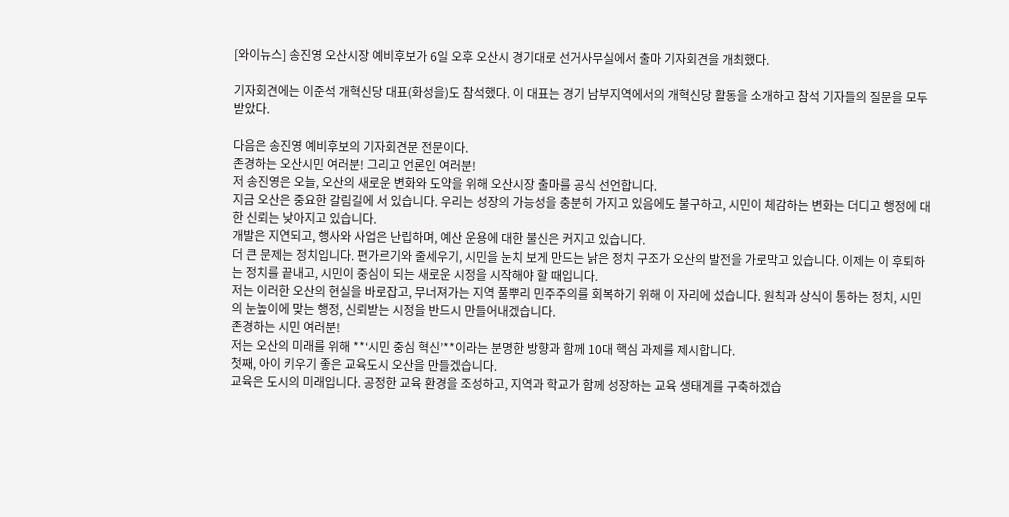[와이뉴스] 송진영 오산시장 예비후보가 6일 오후 오산시 경기대로 선거사무실에서 출마 기자회견을 개최했다.

기자회견에는 이준석 개혁신당 대표(화성을)도 참석했다. 이 대표는 경기 남부지역에서의 개혁신당 활동을 소개하고 참석 기자들의 질문을 모두 받았다.

다음은 송진영 예비후보의 기자회견문 전문이다.
존경하는 오산시민 여러분! 그리고 언론인 여러분!
저 송진영은 오늘, 오산의 새로운 변화와 도약을 위해 오산시장 출마를 공식 선언합니다.
지금 오산은 중요한 갈림길에 서 있습니다. 우리는 성장의 가능성을 충분히 가지고 있음에도 불구하고, 시민이 체감하는 변화는 더디고 행정에 대한 신뢰는 낮아지고 있습니다.
개발은 지연되고, 행사와 사업은 난립하며, 예산 운용에 대한 불신은 커지고 있습니다.
더 큰 문제는 정치입니다. 편가르기와 줄세우기, 시민을 눈치 보게 만드는 낡은 정치 구조가 오산의 발전을 가로막고 있습니다. 이제는 이 후퇴하는 정치를 끝내고, 시민이 중심이 되는 새로운 시정을 시작해야 할 때입니다.
저는 이러한 오산의 현실을 바로잡고, 무너져가는 지역 풀뿌리 민주주의를 회복하기 위해 이 자리에 섰습니다. 원칙과 상식이 통하는 정치, 시민의 눈높이에 맞는 행정, 신뢰받는 시정을 반드시 만들어내겠습니다.
존경하는 시민 여러분!
저는 오산의 미래를 위해 **‘시민 중심 혁신’**이라는 분명한 방향과 함께 10대 핵심 과제를 제시합니다.
첫째, 아이 키우기 좋은 교육도시 오산을 만들겠습니다.
교육은 도시의 미래입니다. 공정한 교육 환경을 조성하고, 지역과 학교가 함께 성장하는 교육 생태계를 구축하겠습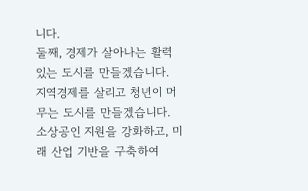니다.
둘째, 경제가 살아나는 활력 있는 도시를 만들겠습니다.
지역경제를 살리고 청년이 머무는 도시를 만들겠습니다. 소상공인 지원을 강화하고, 미래 산업 기반을 구축하여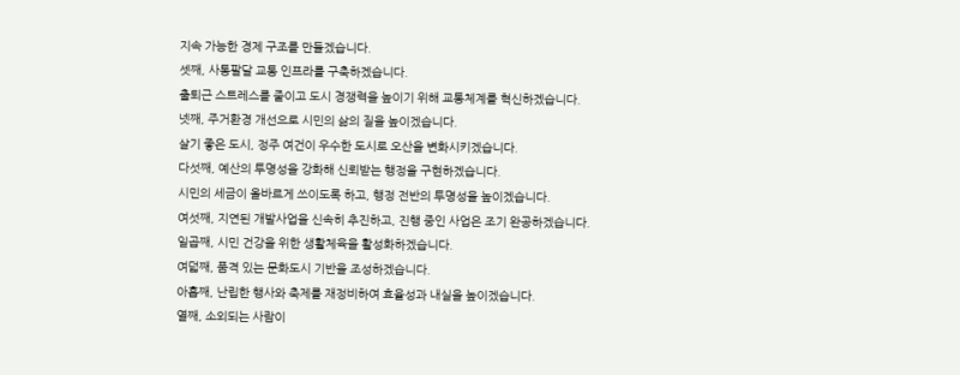지속 가능한 경제 구조를 만들겠습니다.
셋째, 사통팔달 교통 인프라를 구축하겠습니다.
출퇴근 스트레스를 줄이고 도시 경쟁력을 높이기 위해 교통체계를 혁신하겠습니다.
넷째, 주거환경 개선으로 시민의 삶의 질을 높이겠습니다.
살기 좋은 도시, 정주 여건이 우수한 도시로 오산을 변화시키겠습니다.
다섯째, 예산의 투명성을 강화해 신뢰받는 행정을 구현하겠습니다.
시민의 세금이 올바르게 쓰이도록 하고, 행정 전반의 투명성을 높이겠습니다.
여섯째, 지연된 개발사업을 신속히 추진하고, 진행 중인 사업은 조기 완공하겠습니다.
일곱째, 시민 건강을 위한 생활체육을 활성화하겠습니다.
여덟째, 품격 있는 문화도시 기반을 조성하겠습니다.
아홉째, 난립한 행사와 축제를 재정비하여 효율성과 내실을 높이겠습니다.
열째, 소외되는 사람이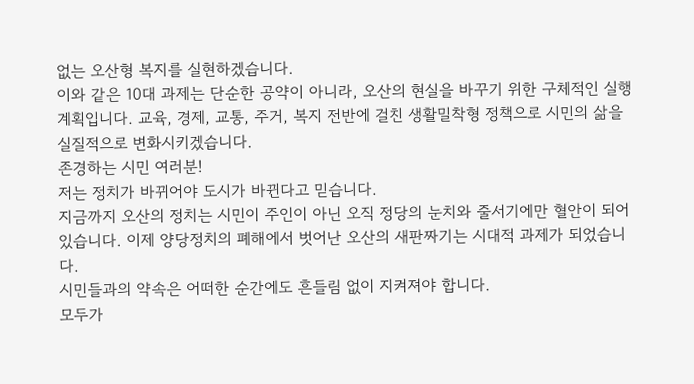없는 오산형 복지를 실현하겠습니다.
이와 같은 10대 과제는 단순한 공약이 아니라, 오산의 현실을 바꾸기 위한 구체적인 실행 계획입니다. 교육, 경제, 교통, 주거, 복지 전반에 걸친 생활밀착형 정책으로 시민의 삶을 실질적으로 변화시키겠습니다.
존경하는 시민 여러분!
저는 정치가 바뀌어야 도시가 바뀐다고 믿습니다.
지금까지 오산의 정치는 시민이 주인이 아닌 오직 정당의 눈치와 줄서기에만 혈안이 되어 있습니다. 이제 양당정치의 폐해에서 벗어난 오산의 새판짜기는 시대적 과제가 되었습니다.
시민들과의 약속은 어떠한 순간에도 흔들림 없이 지켜져야 합니다.
모두가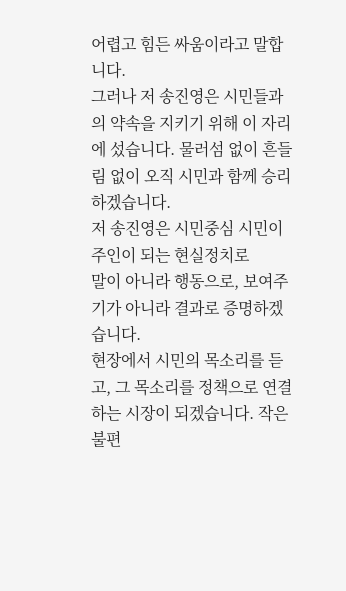어렵고 힘든 싸움이라고 말합니다.
그러나 저 송진영은 시민들과의 약속을 지키기 위해 이 자리에 섰습니다. 물러섬 없이 흔들림 없이 오직 시민과 함께 승리하겠습니다.
저 송진영은 시민중심 시민이 주인이 되는 현실정치로
말이 아니라 행동으로, 보여주기가 아니라 결과로 증명하겠습니다.
현장에서 시민의 목소리를 듣고, 그 목소리를 정책으로 연결하는 시장이 되겠습니다. 작은 불편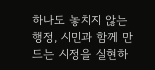하나도 놓치지 않는 행정, 시민과 함께 만드는 시정을 실현하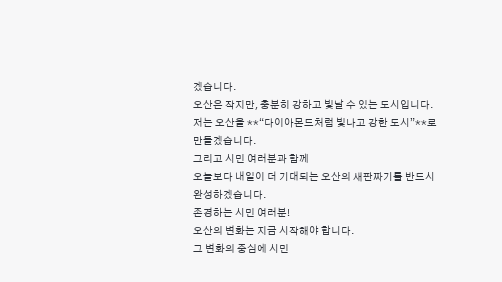겠습니다.
오산은 작지만, 충분히 강하고 빛날 수 있는 도시입니다.
저는 오산을 **“다이아몬드처럼 빛나고 강한 도시”**로 만들겠습니다.
그리고 시민 여러분과 함께
오늘보다 내일이 더 기대되는 오산의 새판짜기를 반드시 완성하겠습니다.
존경하는 시민 여러분!
오산의 변화는 지금 시작해야 합니다.
그 변화의 중심에 시민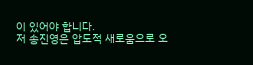이 있어야 합니다.
저 송진영은 압도적 새로움으로 오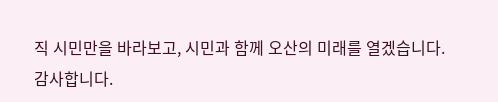직 시민만을 바라보고, 시민과 함께 오산의 미래를 열겠습니다.
감사합니다.